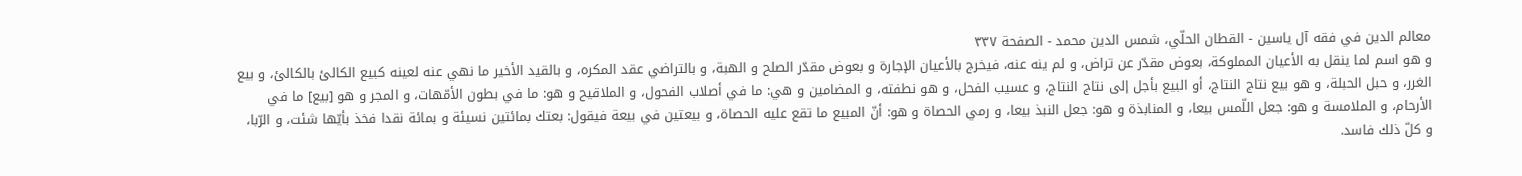معالم الدين في فقه آل ياسين - القطان الحلّي، شمس الدين محمد - الصفحة ٣٣٧
و هو اسم لما ينقل به الأعيان المملوكة، بعوض مقدّر عن تراض، و لم ينه عنه، فيخرج بالأعيان الإجارة و بعوض مقدّر الصلح و الهبة، و بالتراضي عقد المكره، و بالقيد الأخير ما نهي عنه لعينه كبيع الكالئ بالكالئ، و بيع الغرر، و حبل الحبلة، و هو بيع نتاج النتاج، أو البيع بأجل إلى نتاج النتاج، و عسيب الفحل، و هو نطفته، و المضامين و هي: ما في أصلاب الفحول، و الملاقيح و هو: ما في بطون الأمّهات، و المجر و هو [بيع] ما في الأرحام، و الملامسة و هو: جعل اللّمس بيعا، و المنابذة و هو: جعل النبذ بيعا، و رمي الحصاة و هو: أنّ المبيع ما تقع عليه الحصاة، و بيعتين في بيعة فيقول: بعتك بمائتين نسيئة و بمائة نقدا فخذ بأيّها شئت، و الرّبا، و كلّ ذلك فاسد.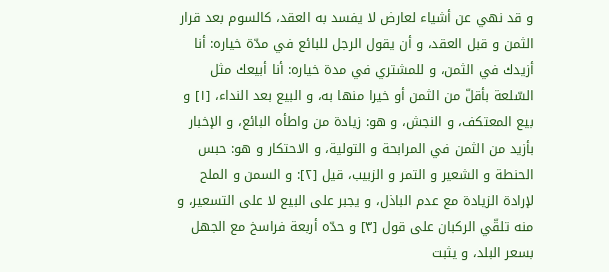و قد نهي عن أشياء لعارض لا يفسد به العقد، كالسوم بعد قرار الثمن و قبل العقد، و أن يقول الرجل للبائع في مدّة خياره: أنا أزيدك في الثمن، و للمشتري في مدة خياره: أنا أبيعك مثل السّلعة بأقلّ من الثمن أو خيرا منها به، و البيع بعد النداء، [١] و بيع المعتكف، و النجش، و هو: زيادة من واطأه البائع، و الإخبار بأزيد من الثمن في المرابحة و التولية، و الاحتكار و هو: حبس الحنطة و الشعير و التمر و الزبيب، قيل [٢]: و السمن و الملح لإرادة الزيادة مع عدم الباذل، و يجبر على البيع لا على التسعير، و منه تلقّي الركبان على قول [٣] و حدّه أربعة فراسخ مع الجهل بسعر البلد، و يثبت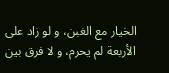الخيار مع الغبن، و لو زاد على الأربعة لم يحرم، و لا فرق بين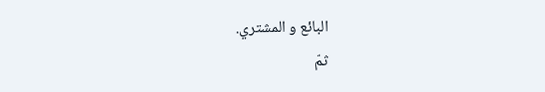البائع و المشتري.
ثمّ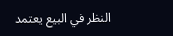النظر في البيع يعتمد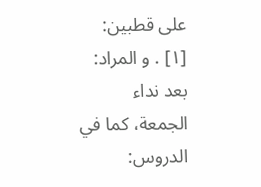على قطبين:
[١] . و المراد: بعد نداء الجمعة، كما في الدروس: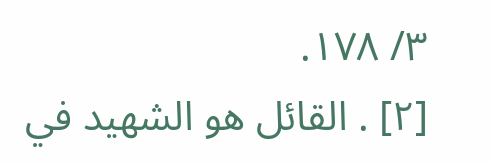٣/ ١٧٨.
[٢] . القائل هو الشهيد في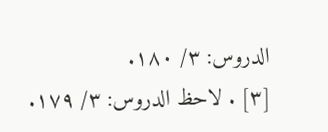الدروس: ٣/ ١٨٠.
[٣] . لاحظ الدروس: ٣/ ١٧٩.